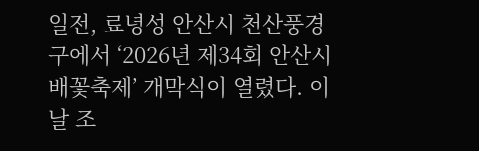일전, 료녕성 안산시 천산풍경구에서 ‘2026년 제34회 안산시 배꽃축제’ 개막식이 열렸다. 이날 조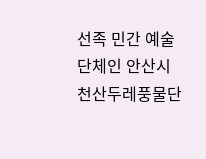선족 민간 예술단체인 안산시 천산두레풍물단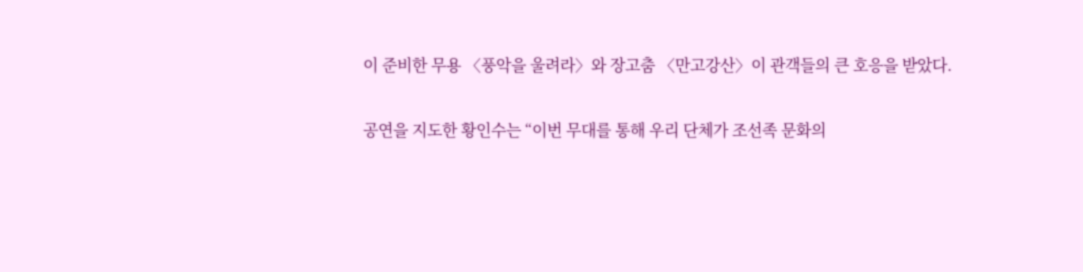이 준비한 무용 〈풍악을 울려라〉와 장고춤 〈만고강산〉이 관객들의 큰 호응을 받았다.

공연을 지도한 황인수는 “이번 무대를 통해 우리 단체가 조선족 문화의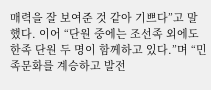매력을 잘 보여준 것 같아 기쁘다”고 말했다. 이어 “단원 중에는 조선족 외에도 한족 단원 두 명이 함께하고 있다.”며 “민족문화를 계승하고 발전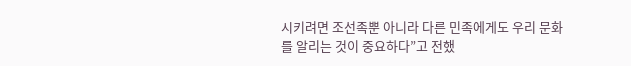시키려면 조선족뿐 아니라 다른 민족에게도 우리 문화를 알리는 것이 중요하다”고 전했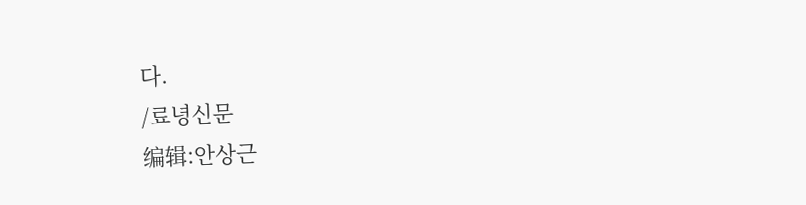다.
/료녕신문
编辑:안상근